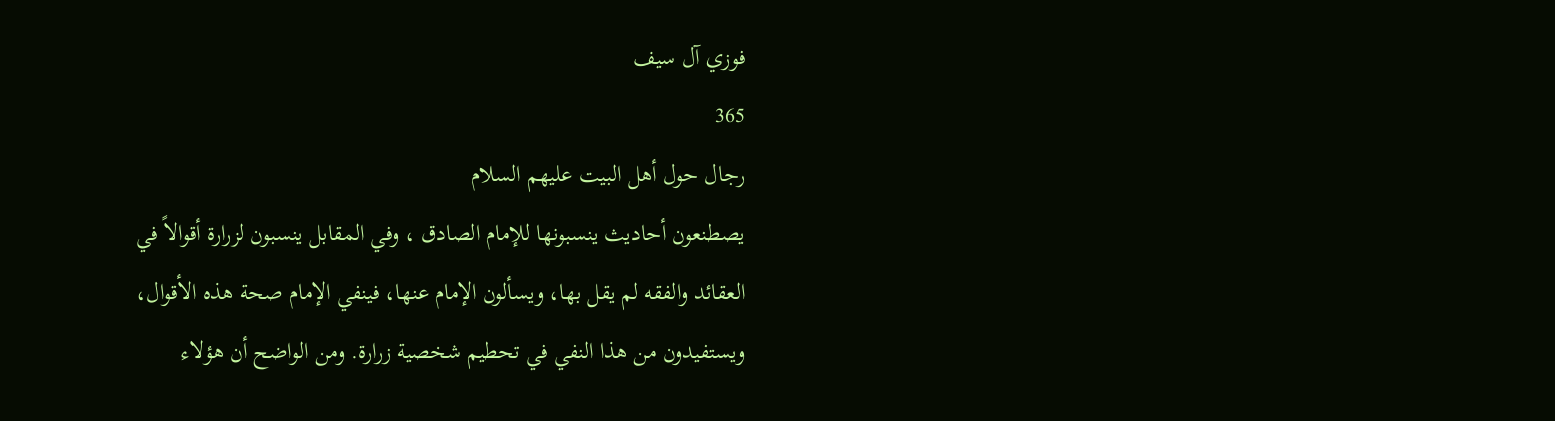فوزي آل سيف
365
رجال حول أهل البيت عليهم السلام
يصطنعون أحاديث ينسبونها للإمام الصادق ، وفي المقابل ينسبون لزرارة أقوالاً في العقائد والفقه لم يقل بها، ويسألون الإمام عنها، فينفي الإمام صحة هذه الأقوال، ويستفيدون من هذا النفي في تحطيم شخصية زرارة. ومن الواضح أن هؤلاء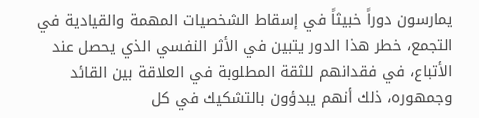يمارسون دوراً خبيثاً في إسقاط الشخصيات المهمة والقيادية في التجمع، خطر هذا الدور يتبين في الأثر النفسي الذي يحصل عند الأتباع، في فقدانهم للثقة المطلوبة في العلاقة بين القائد وجمهوره، ذلك أنهم يبدؤون بالتشكيك في كل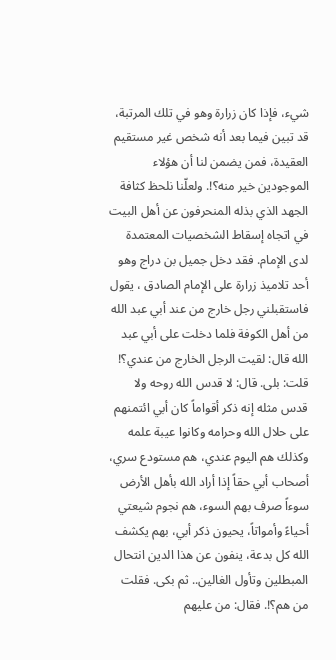شيء، فإذا كان زرارة وهو في تلك المرتبة، قد تبين فيما بعد أنه شخص غير مستقيم العقيدة، فمن يضمن لنا أن هؤلاء الموجودين خير منه؟!. ولعلّنا نلحظ كثافة الجهد الذي بذله المنحرفون عن أهل البيت في اتجاه إسقاط الشخصيات المعتمدة لدى الإمام. فقد دخل جميل بن دراج وهو أحد تلاميذ زرارة على الإمام الصادق ، يقول فاستقبلني رجل خارج من عند أبي عبد الله من أهل الكوفة فلما دخلت على أبي عبد الله قال: لقيت الرجل الخارج من عندي؟! قلت: بلى. قال: لا قدس الله روحه ولا قدس مثله إنه ذكر أقواماً كان أبي ائتمنهم على حلال الله وحرامه وكانوا عيبة علمه وكذلك هم اليوم عندي، هم مستودع سري، أصحاب أبي حقاً إذا أراد الله بأهل الأرض سوءاً صرف بهم السوء، هم نجوم شيعتي أحياءً وأمواتاً، يحيون ذكر أبي، بهم يكشف الله كل بدعة، ينفون عن هذا الدين انتحال المبطلين وتأول الغالين.. ثم بكى. فقلت من هم؟!. فقال: من عليهم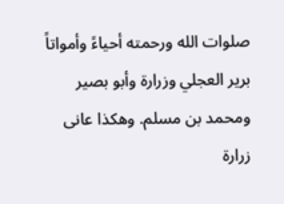صلوات الله ورحمته أحياءً وأمواتاً برير العجلي وزرارة وأبو بصير ومحمد بن مسلم. وهكذا عانى زرارة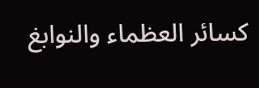كسائر العظماء والنوابغ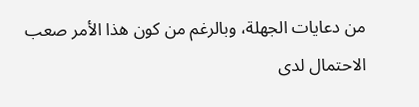من دعايات الجهلة، وبالرغم من كون هذا الأمر صعب الاحتمال لدى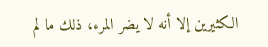الكثيرين إلا أنه لا يضر المرء، ذلك ما لم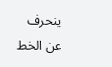ينحرف عن الخط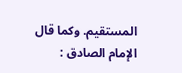المستقيم. وكما قال الإمام الصادق :